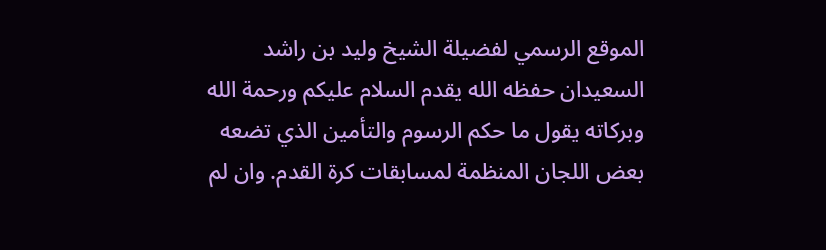الموقع الرسمي لفضيلة الشيخ وليد بن راشد السعيدان حفظه الله يقدم السلام عليكم ورحمة الله وبركاته يقول ما حكم الرسوم والتأمين الذي تضعه بعض اللجان المنظمة لمسابقات كرة القدم. وان لم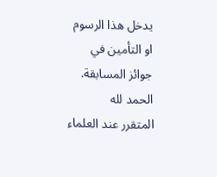يدخل هذا الرسوم او التأمين في جوائز المسابقة. الحمد لله
المتقرر عند العلماء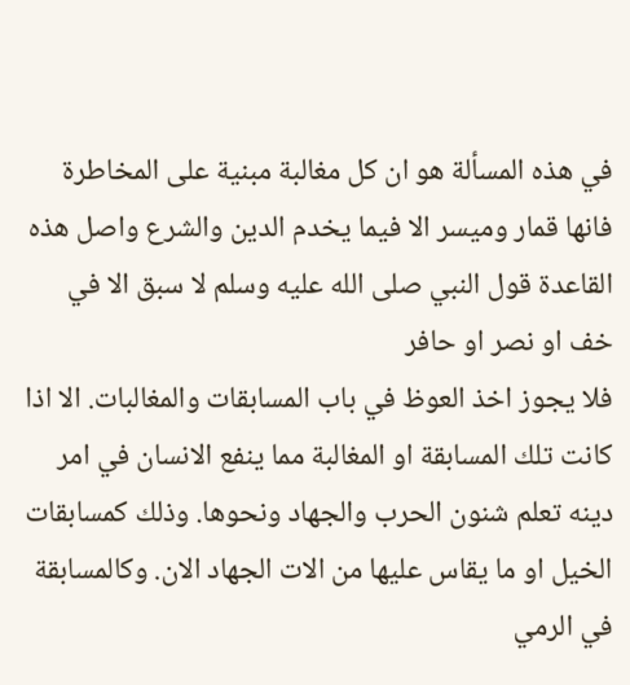في هذه المسألة هو ان كل مغالبة مبنية على المخاطرة فانها قمار وميسر الا فيما يخدم الدين والشرع واصل هذه القاعدة قول النبي صلى الله عليه وسلم لا سبق الا في خف او نصر او حافر
فلا يجوز اخذ العوظ في باب المسابقات والمغالبات. الا اذا كانت تلك المسابقة او المغالبة مما ينفع الانسان في امر دينه تعلم شنون الحرب والجهاد ونحوها. وذلك كمسابقات الخيل او ما يقاس عليها من الات الجهاد الان. وكالمسابقة في الرمي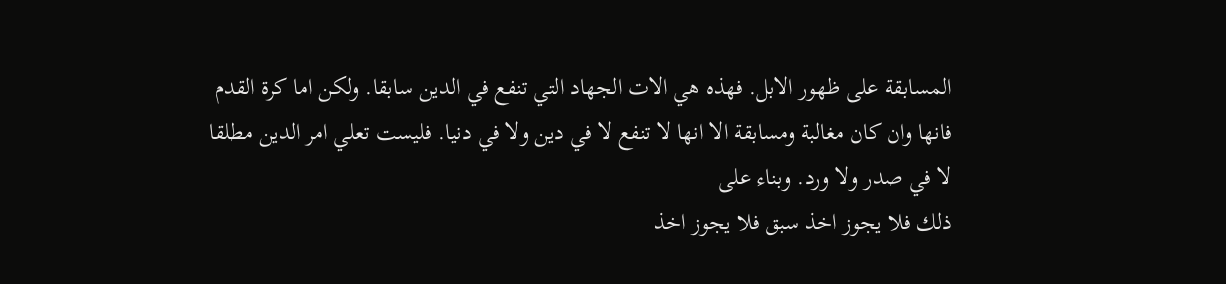المسابقة على ظهور الابل. فهذه هي الات الجهاد التي تنفع في الدين سابقا. ولكن اما كرة القدم فانها وان كان مغالبة ومسابقة الا انها لا تنفع لا في دين ولا في دنيا. فليست تعلي امر الدين مطلقا لا في صدر ولا ورد. وبناء على
ذلك فلا يجوز اخذ سبق فلا يجوز اخذ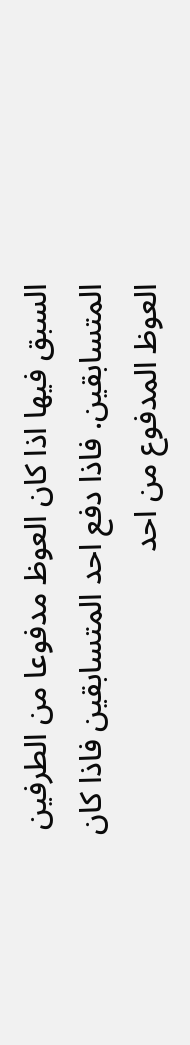السبق فيها اذا كان العوظ مدفوعا من الطرفين المتسابقين. فاذا دفع احد المتسابقين فاذا كان العوظ المدفوع من احد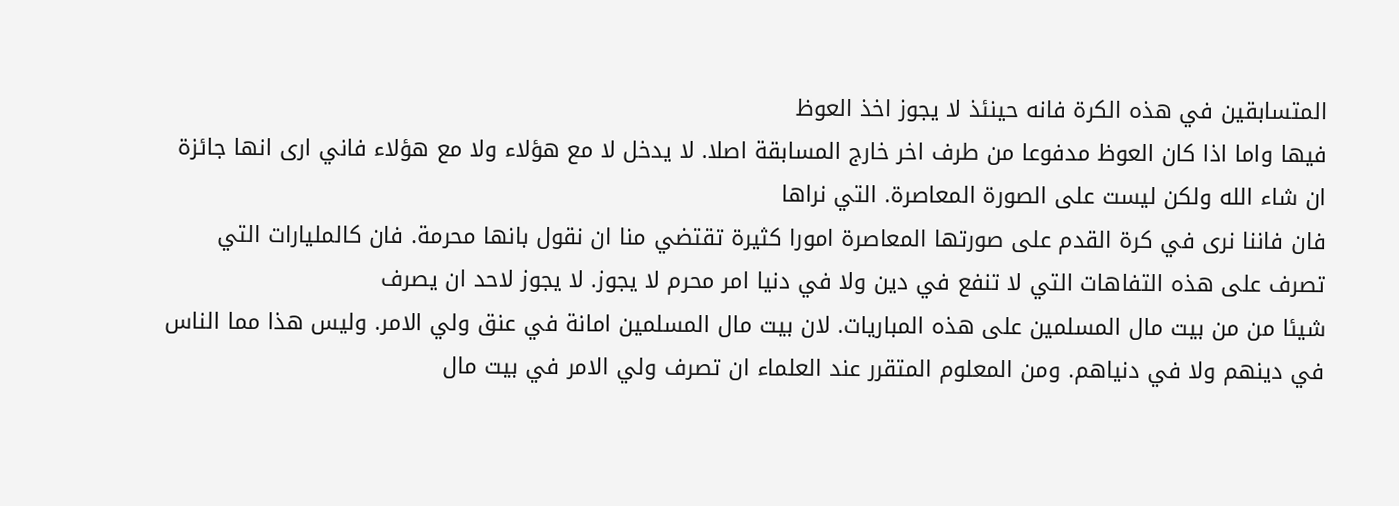المتسابقين في هذه الكرة فانه حينئذ لا يجوز اخذ العوظ
فيها واما اذا كان العوظ مدفوعا من طرف اخر خارج المسابقة اصلا. لا يدخل لا مع هؤلاء ولا مع هؤلاء فاني ارى انها جائزة ان شاء الله ولكن ليست على الصورة المعاصرة. التي نراها
فان فاننا نرى في كرة القدم على صورتها المعاصرة امورا كثيرة تقتضي منا ان نقول بانها محرمة. فان كالمليارات التي تصرف على هذه التفاهات التي لا تنفع في دين ولا في دنيا امر محرم لا يجوز. لا يجوز لاحد ان يصرف
شيئا من من بيت مال المسلمين على هذه المباريات. لان بيت مال المسلمين امانة في عنق ولي الامر. وليس هذا مما الناس في دينهم ولا في دنياهم. ومن المعلوم المتقرر عند العلماء ان تصرف ولي الامر في بيت مال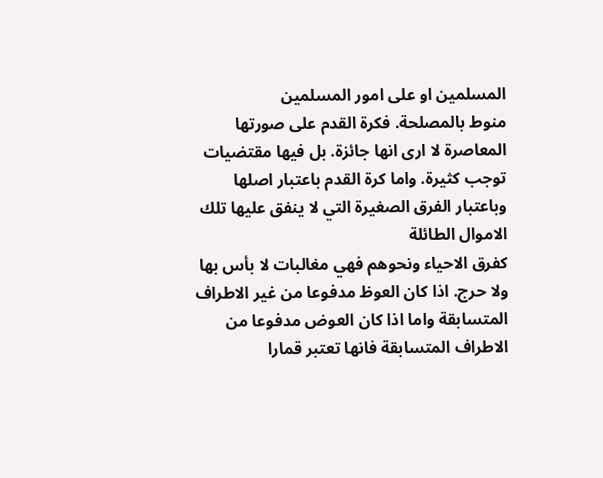المسلمين او على امور المسلمين
منوط بالمصلحة. فكرة القدم على صورتها المعاصرة لا ارى انها جائزة. بل فيها مقتضيات توجب كثيرة. واما كرة القدم باعتبار اصلها وباعتبار الفرق الصغيرة التي لا ينفق عليها تلك الاموال الطائلة
كفرق الاحياء ونحوهم فهي مغالبات لا بأس بها ولا حرج. اذا كان العوظ مدفوعا من غير الاطراف المتسابقة واما اذا كان العوض مدفوعا من الاطراف المتسابقة فانها تعتبر قمارا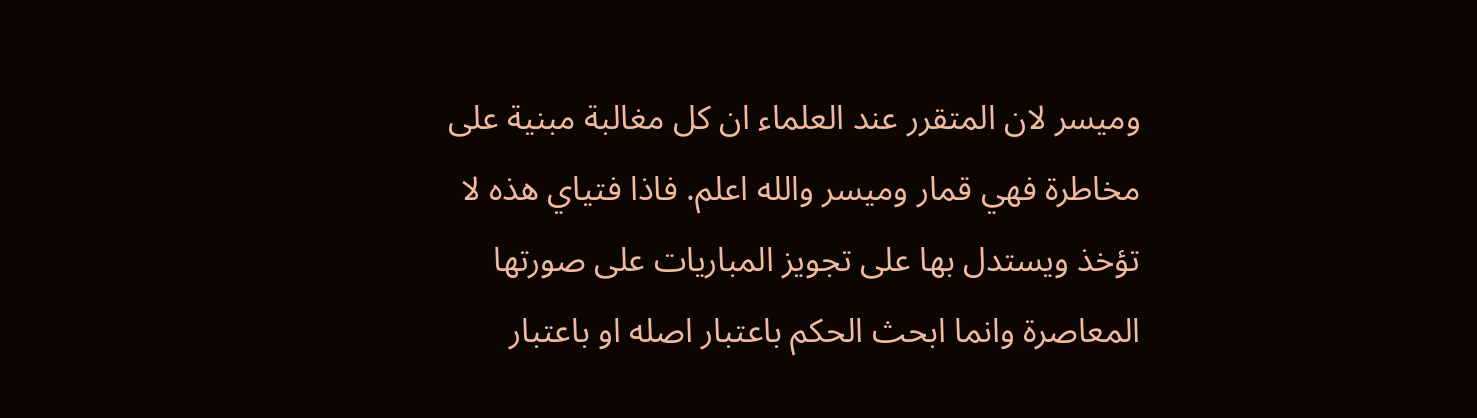وميسر لان المتقرر عند العلماء ان كل مغالبة مبنية على
مخاطرة فهي قمار وميسر والله اعلم. فاذا فتياي هذه لا تؤخذ ويستدل بها على تجويز المباريات على صورتها المعاصرة وانما ابحث الحكم باعتبار اصله او باعتبار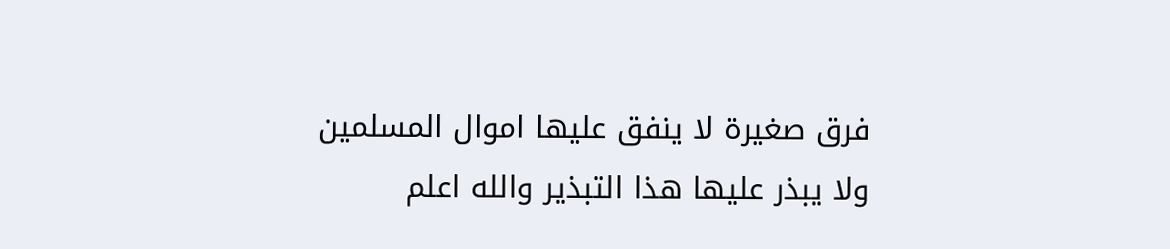فرق صغيرة لا ينفق عليها اموال المسلمين
ولا يبذر عليها هذا التبذير والله اعلم